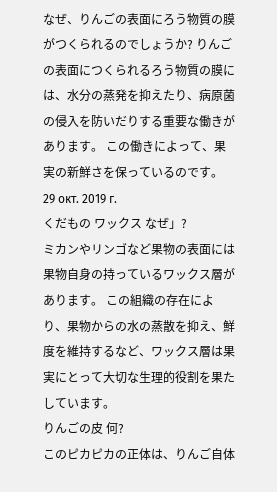なぜ、りんごの表面にろう物質の膜がつくられるのでしょうか? りんごの表面につくられるろう物質の膜には、水分の蒸発を抑えたり、病原菌の侵入を防いだりする重要な働きがあります。 この働きによって、果実の新鮮さを保っているのです。 29 окт. 2019 г.
くだもの ワックス なぜ」?
ミカンやリンゴなど果物の表面には果物自身の持っているワックス層があります。 この組織の存在により、果物からの水の蒸散を抑え、鮮度を維持するなど、ワックス層は果実にとって大切な生理的役割を果たしています。
りんごの皮 何?
このピカピカの正体は、りんご自体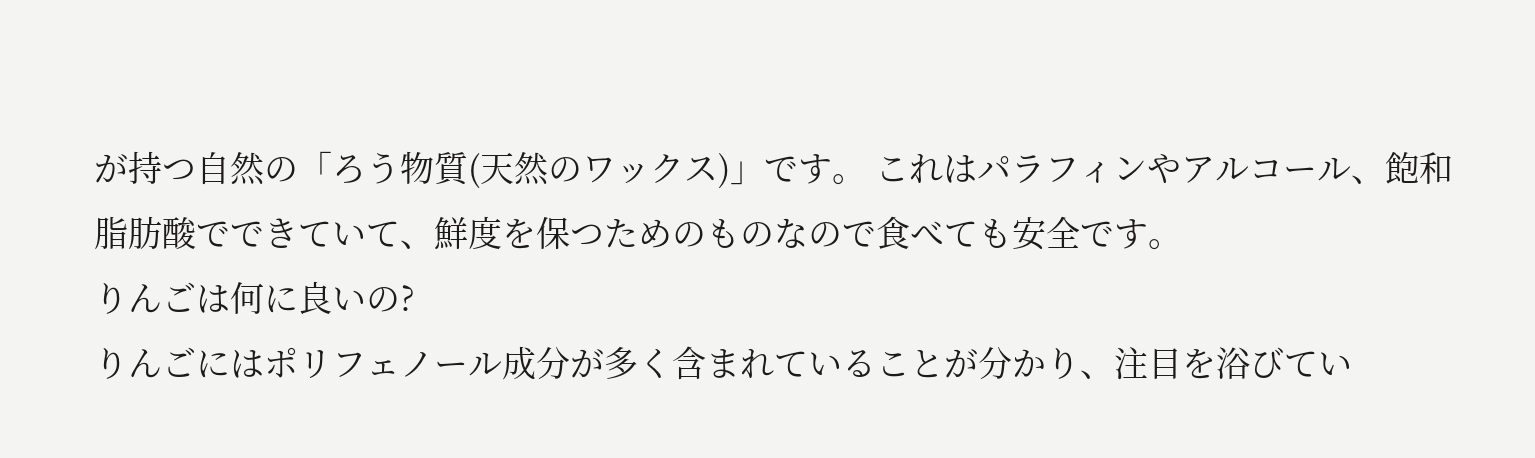が持つ自然の「ろう物質(天然のワックス)」です。 これはパラフィンやアルコール、飽和脂肪酸でできていて、鮮度を保つためのものなので食べても安全です。
りんごは何に良いの?
りんごにはポリフェノール成分が多く含まれていることが分かり、注目を浴びてい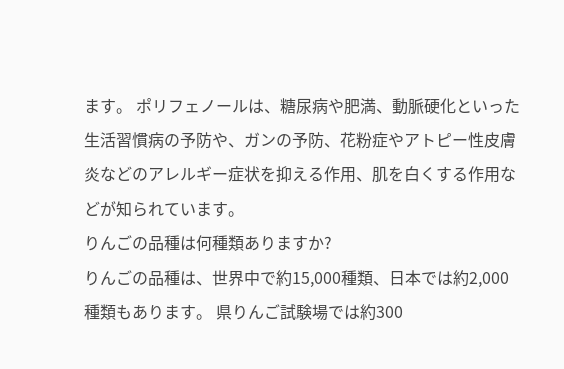ます。 ポリフェノールは、糖尿病や肥満、動脈硬化といった生活習慣病の予防や、ガンの予防、花粉症やアトピー性皮膚炎などのアレルギー症状を抑える作用、肌を白くする作用などが知られています。
りんごの品種は何種類ありますか?
りんごの品種は、世界中で約15,000種類、日本では約2,000種類もあります。 県りんご試験場では約300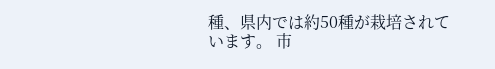種、県内では約50種が栽培されています。 市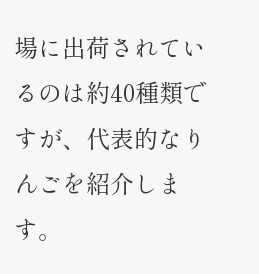場に出荷されているのは約40種類ですが、代表的なりんごを紹介します。